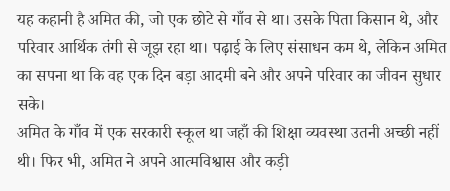यह कहानी है अमित की, जो एक छोटे से गाँव से था। उसके पिता किसान थे, और परिवार आर्थिक तंगी से जूझ रहा था। पढ़ाई के लिए संसाधन कम थे, लेकिन अमित का सपना था कि वह एक दिन बड़ा आदमी बने और अपने परिवार का जीवन सुधार सके।
अमित के गाँव में एक सरकारी स्कूल था जहाँ की शिक्षा व्यवस्था उतनी अच्छी नहीं थी। फिर भी, अमित ने अपने आत्मविश्वास और कड़ी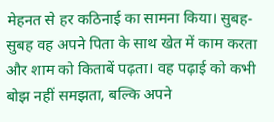मेहनत से हर कठिनाई का सामना किया। सुबह-सुबह वह अपने पिता के साथ खेत में काम करता और शाम को किताबें पढ़ता। वह पढ़ाई को कभी बोझ नहीं समझता, बल्कि अपने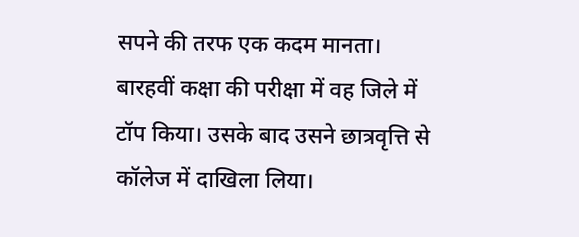सपने की तरफ एक कदम मानता। बारहवीं कक्षा की परीक्षा में वह जिले में टॉप किया। उसके बाद उसने छात्रवृत्ति से कॉलेज में दाखिला लिया।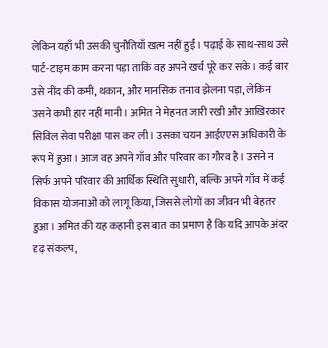लेकिन यहाँ भी उसकी चुनौतियाँ खत्म नहीं हुईं। पढ़ाई के साथ-साथ उसे पार्ट-टाइम काम करना पड़ा ताकि वह अपने खर्च पूरे कर सके। कई बार उसे नींद की कमी, थकान, और मानसिक तनाव झेलना पड़ा, लेकिन उसने कभी हार नहीं मानी। अमित ने मेहनत जारी रखी और आखिरकार सिविल सेवा परीक्षा पास कर ली। उसका चयन आईएएस अधिकारी के रूप में हुआ। आज वह अपने गाँव और परिवार का गौरव है। उसने न सिर्फ अपने परिवार की आर्थिक स्थिति सुधारी, बल्कि अपने गाँव में कई विकास योजनाओं को लागू किया, जिससे लोगों का जीवन भी बेहतर हुआ। अमित की यह कहानी इस बात का प्रमाण है कि यदि आपके अंदर दृढ़ संकल्प,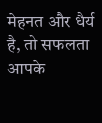मेहनत और धैर्य है, तो सफलता आपके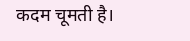कदम चूमती है।